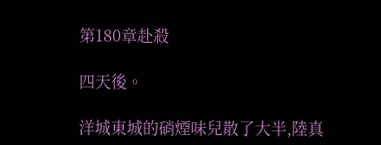第180章赴殺

四天後。

洋城東城的硝煙味兒散了大半,陸真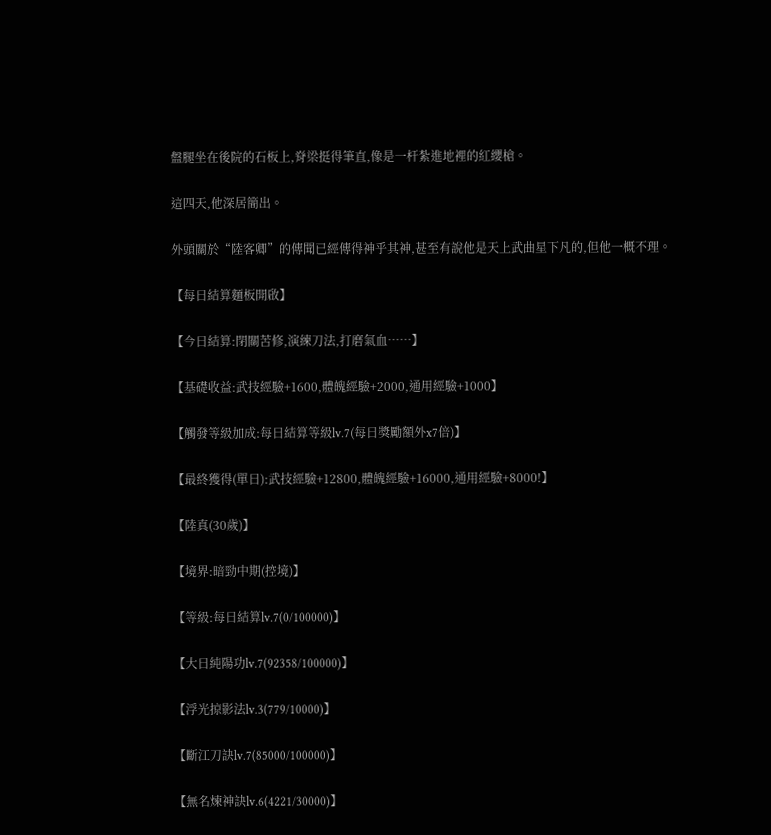盤腿坐在後院的石板上,脊梁挺得筆直,像是一杆紮進地裡的紅纓槍。

這四天,他深居簡出。

外頭關於“陸客卿”的傳聞已經傳得神乎其神,甚至有說他是天上武曲星下凡的,但他一概不理。

【每日結算麵板開啟】

【今日結算:閉關苦修,演練刀法,打磨氣血……】

【基礎收益:武技經驗+1600,體魄經驗+2000,通用經驗+1000】

【觸發等級加成:每日結算等級lv.7(每日獎勵額外x7倍)】

【最終獲得(單日):武技經驗+12800,體魄經驗+16000,通用經驗+8000!】

【陸真(30歲)】

【境界:暗勁中期(控境)】

【等級:每日結算lv.7(0/100000)】

【大日純陽功lv.7(92358/100000)】

【浮光掠影法lv.3(779/10000)】

【斷江刀訣lv.7(85000/100000)】

【無名煉神訣lv.6(4221/30000)】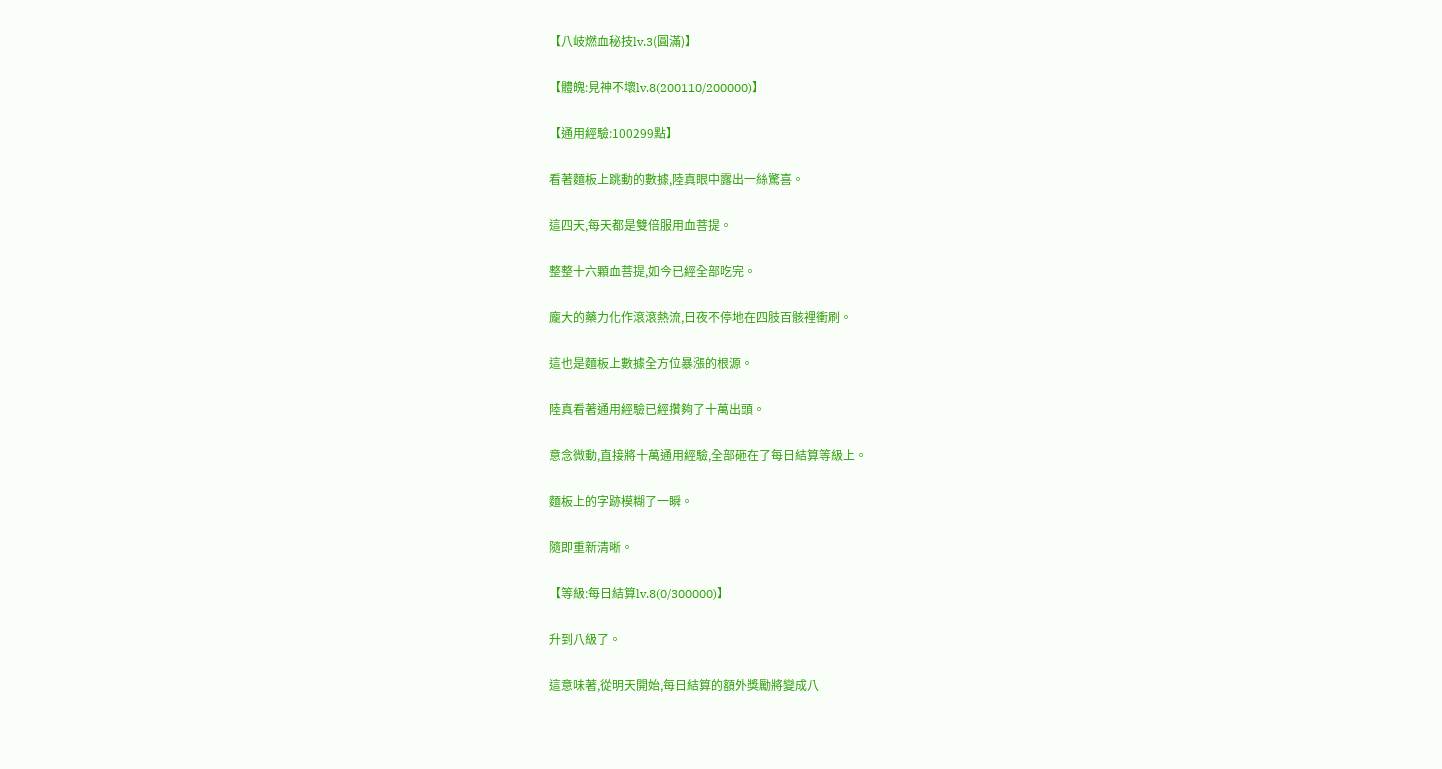【八岐燃血秘技lv.3(圓滿)】

【體魄:見神不壞lv.8(200110/200000)】

【通用經驗:100299點】

看著麵板上跳動的數據,陸真眼中露出一絲驚喜。

這四天,每天都是雙倍服用血菩提。

整整十六顆血菩提,如今已經全部吃完。

龐大的藥力化作滾滾熱流,日夜不停地在四肢百骸裡衝刷。

這也是麵板上數據全方位暴漲的根源。

陸真看著通用經驗已經攢夠了十萬出頭。

意念微動,直接將十萬通用經驗,全部砸在了每日結算等級上。

麵板上的字跡模糊了一瞬。

隨即重新清晰。

【等級:每日結算lv.8(0/300000)】

升到八級了。

這意味著,從明天開始,每日結算的額外獎勵將變成八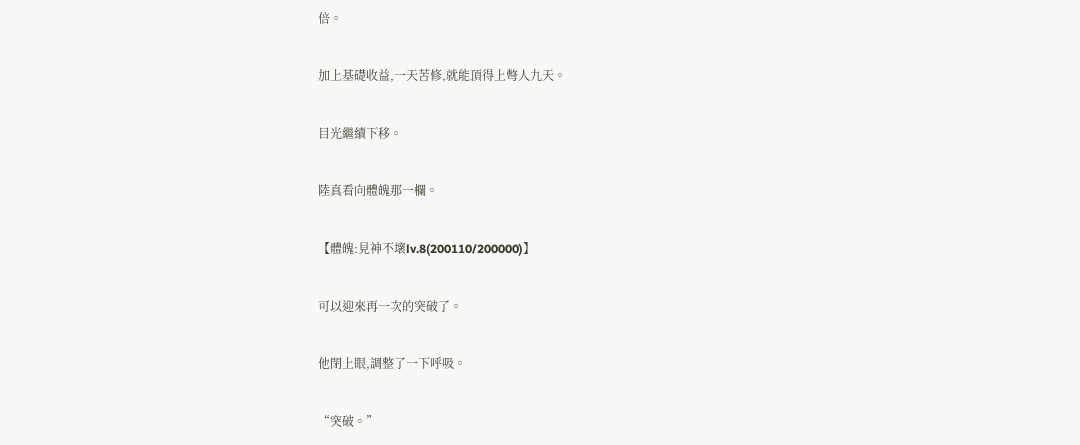倍。

加上基礎收益,一天苦修,就能頂得上彆人九天。

目光繼續下移。

陸真看向體魄那一欄。

【體魄:見神不壞lv.8(200110/200000)】

可以迎來再一次的突破了。

他閉上眼,調整了一下呼吸。

“突破。”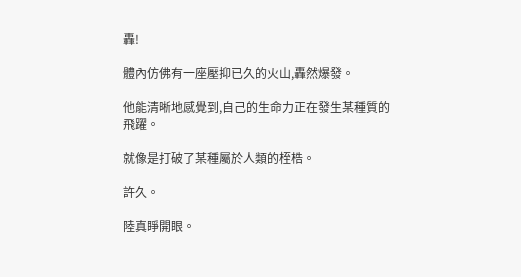轟!

體內仿佛有一座壓抑已久的火山,轟然爆發。

他能清晰地感覺到,自己的生命力正在發生某種質的飛躍。

就像是打破了某種屬於人類的桎梏。

許久。

陸真睜開眼。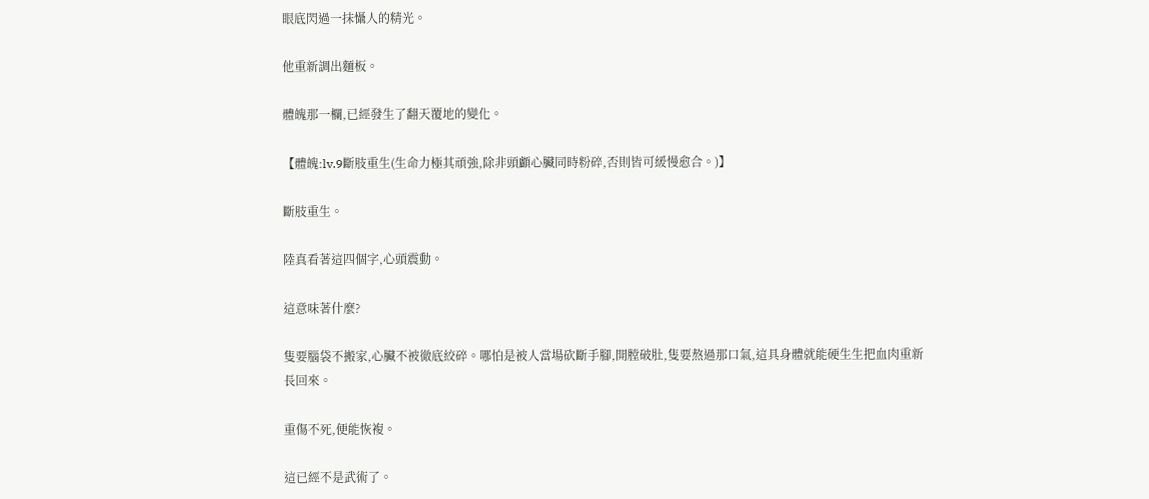眼底閃過一抹懾人的精光。

他重新調出麵板。

體魄那一欄,已經發生了翻天覆地的變化。

【體魄:lv.9斷肢重生(生命力極其頑強,除非頭顱心臟同時粉碎,否則皆可緩慢愈合。)】

斷肢重生。

陸真看著這四個字,心頭震動。

這意味著什麼?

隻要腦袋不搬家,心臟不被徹底絞碎。哪怕是被人當場砍斷手腳,開膛破肚,隻要熬過那口氣,這具身體就能硬生生把血肉重新長回來。

重傷不死,便能恢複。

這已經不是武術了。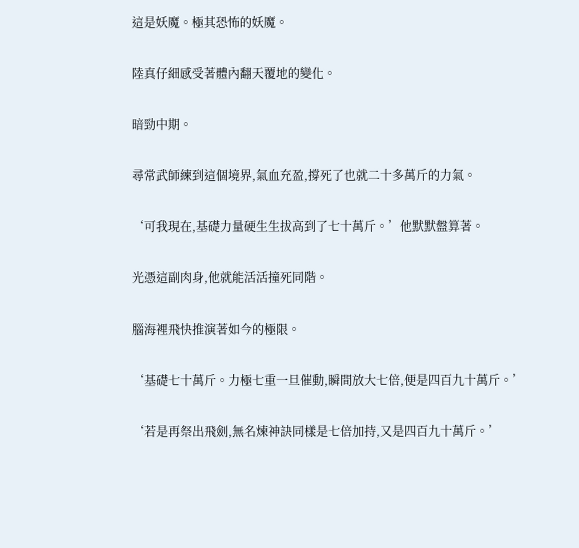這是妖魔。極其恐怖的妖魔。

陸真仔細感受著體內翻天覆地的變化。

暗勁中期。

尋常武師練到這個境界,氣血充盈,撐死了也就二十多萬斤的力氣。

‘可我現在,基礎力量硬生生拔高到了七十萬斤。’他默默盤算著。

光憑這副肉身,他就能活活撞死同階。

腦海裡飛快推演著如今的極限。

‘基礎七十萬斤。力極七重一旦催動,瞬間放大七倍,便是四百九十萬斤。’

‘若是再祭出飛劍,無名煉神訣同樣是七倍加持,又是四百九十萬斤。’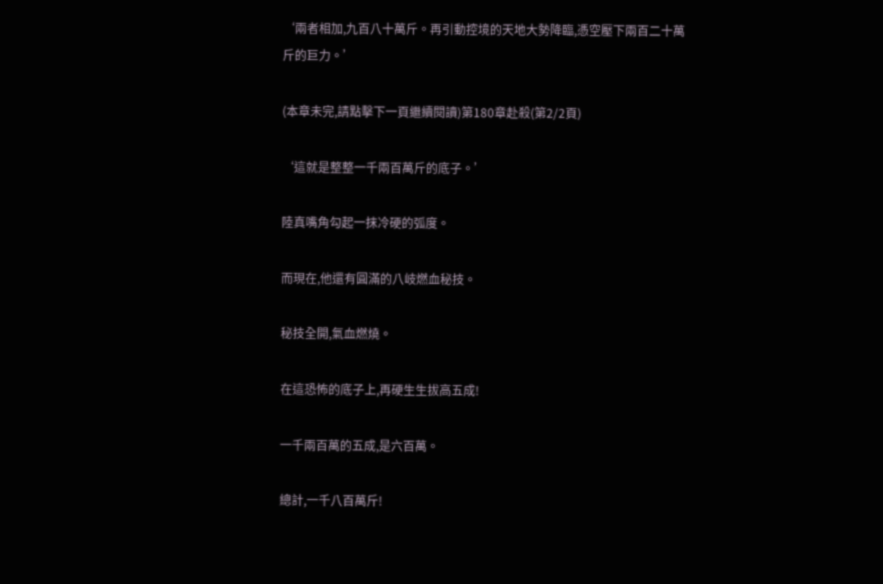‘兩者相加,九百八十萬斤。再引動控境的天地大勢降臨,憑空壓下兩百二十萬斤的巨力。’

(本章未完,請點擊下一頁繼續閱讀)第180章赴殺(第2/2頁)

‘這就是整整一千兩百萬斤的底子。’

陸真嘴角勾起一抹冷硬的弧度。

而現在,他還有圓滿的八岐燃血秘技。

秘技全開,氣血燃燒。

在這恐怖的底子上,再硬生生拔高五成!

一千兩百萬的五成,是六百萬。

總計,一千八百萬斤!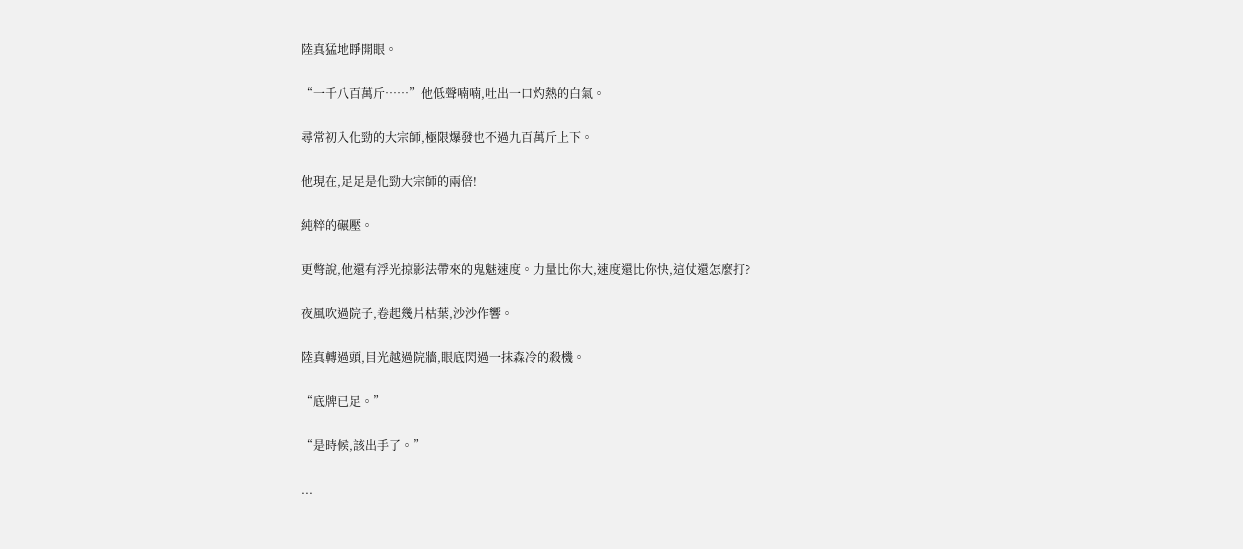陸真猛地睜開眼。

“一千八百萬斤……”他低聲喃喃,吐出一口灼熱的白氣。

尋常初入化勁的大宗師,極限爆發也不過九百萬斤上下。

他現在,足足是化勁大宗師的兩倍!

純粹的碾壓。

更彆說,他還有浮光掠影法帶來的鬼魅速度。力量比你大,速度還比你快,這仗還怎麼打?

夜風吹過院子,卷起幾片枯葉,沙沙作響。

陸真轉過頭,目光越過院牆,眼底閃過一抹森冷的殺機。

“底牌已足。”

“是時候,該出手了。”

...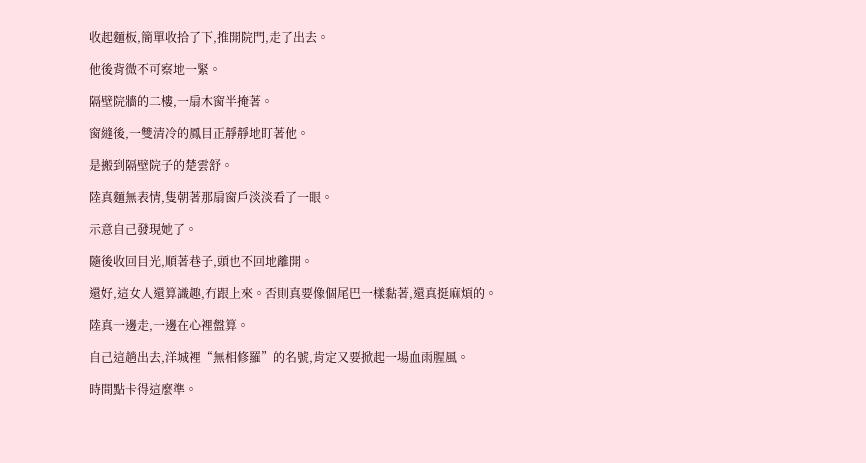收起麵板,簡單收拾了下,推開院門,走了出去。

他後背微不可察地一緊。

隔壁院牆的二樓,一扇木窗半掩著。

窗縫後,一雙清冷的鳳目正靜靜地盯著他。

是搬到隔壁院子的楚雲舒。

陸真麵無表情,隻朝著那扇窗戶淡淡看了一眼。

示意自己發現她了。

隨後收回目光,順著巷子,頭也不回地離開。

還好,這女人還算識趣,冇跟上來。否則真要像個尾巴一樣黏著,還真挺麻煩的。

陸真一邊走,一邊在心裡盤算。

自己這趟出去,洋城裡“無相修羅”的名號,肯定又要掀起一場血雨腥風。

時間點卡得這麼準。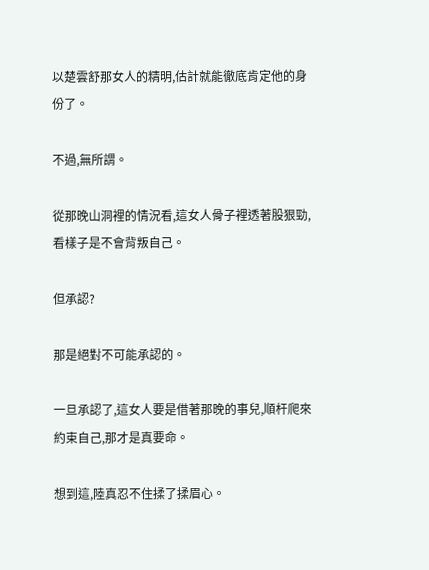以楚雲舒那女人的精明,估計就能徹底肯定他的身份了。

不過,無所謂。

從那晚山洞裡的情況看,這女人骨子裡透著股狠勁,看樣子是不會背叛自己。

但承認?

那是絕對不可能承認的。

一旦承認了,這女人要是借著那晚的事兒,順杆爬來約束自己,那才是真要命。

想到這,陸真忍不住揉了揉眉心。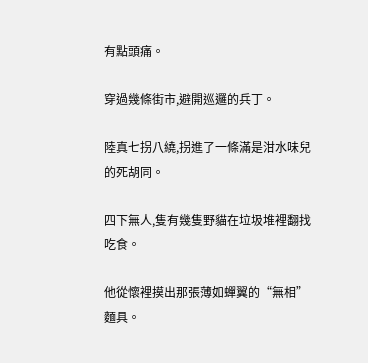有點頭痛。

穿過幾條街市,避開巡邏的兵丁。

陸真七拐八繞,拐進了一條滿是泔水味兒的死胡同。

四下無人,隻有幾隻野貓在垃圾堆裡翻找吃食。

他從懷裡摸出那張薄如蟬翼的“無相”麵具。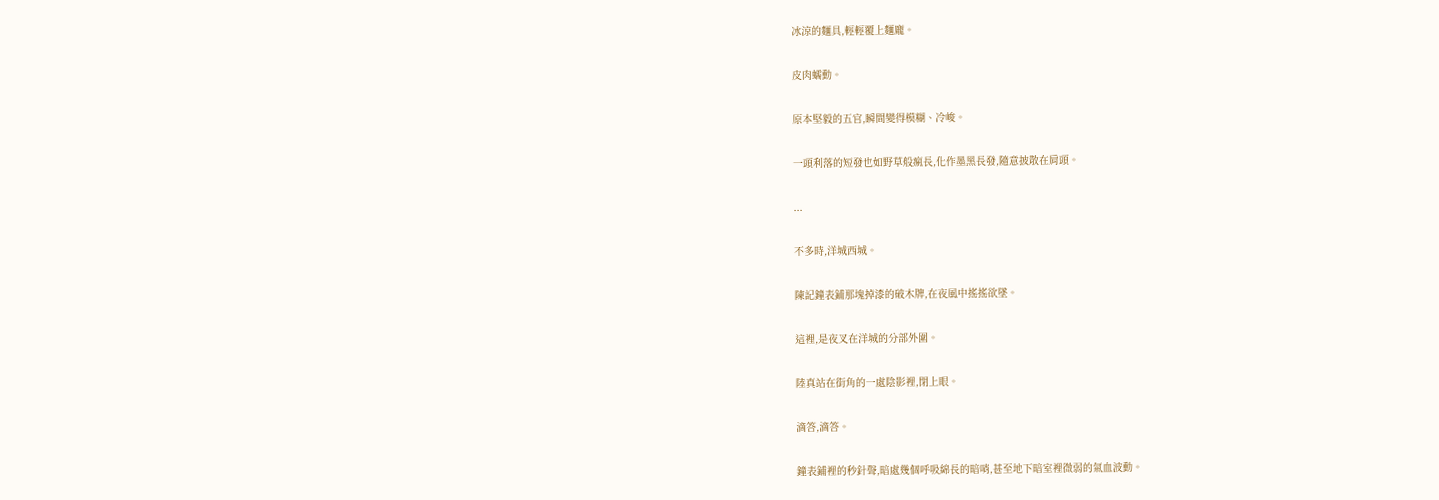冰涼的麵具,輕輕覆上麵龐。

皮肉蠕動。

原本堅毅的五官,瞬間變得模糊、冷峻。

一頭利落的短發也如野草般瘋長,化作墨黑長發,隨意披散在肩頭。

...

不多時,洋城西城。

陳記鐘表鋪那塊掉漆的破木牌,在夜風中搖搖欲墜。

這裡,是夜叉在洋城的分部外圍。

陸真站在街角的一處陰影裡,閉上眼。

滴答,滴答。

鐘表鋪裡的秒針聲,暗處幾個呼吸綿長的暗哨,甚至地下暗室裡微弱的氣血波動。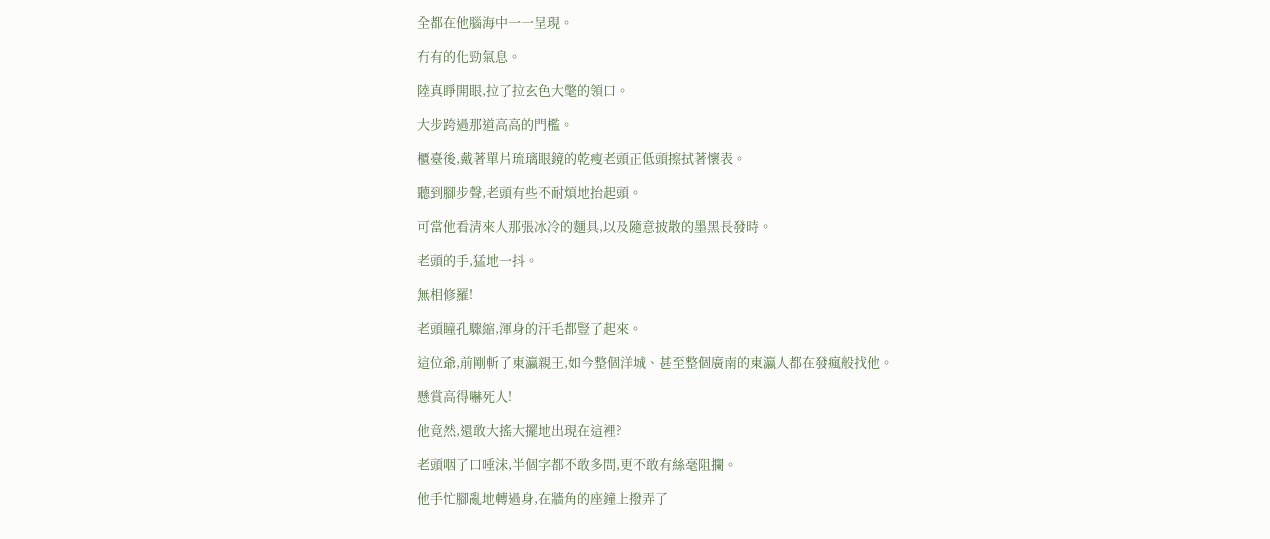全都在他腦海中一一呈現。

冇有的化勁氣息。

陸真睜開眼,拉了拉玄色大氅的領口。

大步跨過那道高高的門檻。

櫃臺後,戴著單片琉璃眼鏡的乾瘦老頭正低頭擦拭著懷表。

聽到腳步聲,老頭有些不耐煩地抬起頭。

可當他看清來人那張冰冷的麵具,以及隨意披散的墨黑長發時。

老頭的手,猛地一抖。

無相修羅!

老頭瞳孔驟縮,渾身的汗毛都豎了起來。

這位爺,前剛斬了東瀛親王,如今整個洋城、甚至整個廣南的東瀛人都在發瘋般找他。

懸賞高得嚇死人!

他竟然,還敢大搖大擺地出現在這裡?

老頭咽了口唾沫,半個字都不敢多問,更不敢有絲毫阻攔。

他手忙腳亂地轉過身,在牆角的座鐘上撥弄了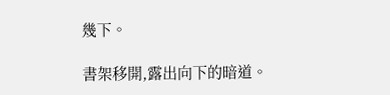幾下。

書架移開,露出向下的暗道。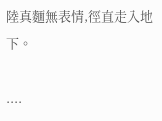陸真麵無表情,徑直走入地下。

....